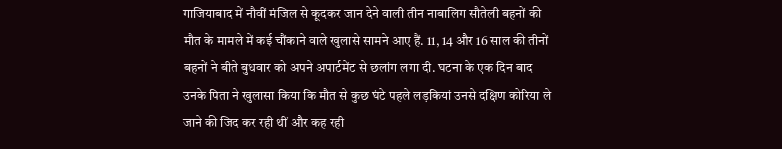गाजियाबाद में नौवीं मंजिल से कूदकर जान देने वाली तीन नाबालिग सौतेली बहनों की मौत के मामले में कई चौंकाने वाले खुलासे सामने आए हैं. 11, 14 और 16 साल की तीनों बहनों ने बीते बुधवार को अपने अपार्टमेंट से छलांग लगा दी. घटना के एक दिन बाद उनके पिता ने खुलासा किया कि मौत से कुछ घंटे पहले लड़कियां उनसे दक्षिण कोरिया ले जाने की जिद कर रही थीं और कह रही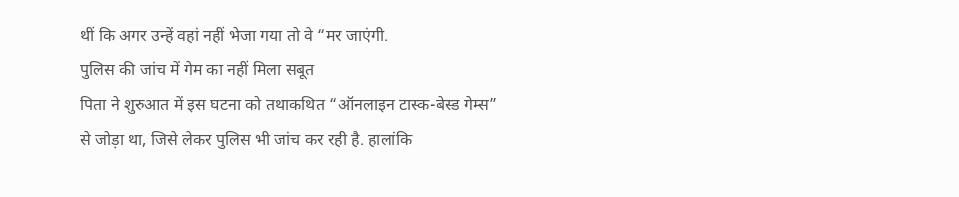थीं कि अगर उन्हें वहां नहीं भेजा गया तो वे “मर जाएंगी.
पुलिस की जांच में गेम का नहीं मिला सबूत
पिता ने शुरुआत में इस घटना को तथाकथित “ऑनलाइन टास्क-बेस्ड गेम्स” से जोड़ा था, जिसे लेकर पुलिस भी जांच कर रही है. हालांकि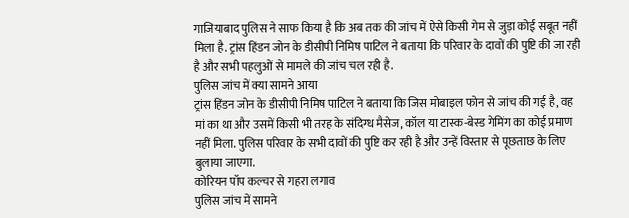गाजियाबाद पुलिस ने साफ किया है कि अब तक की जांच में ऐसे किसी गेम से जुड़ा कोई सबूत नहीं मिला है. ट्रांस हिंडन जोन के डीसीपी निमिष पाटिल ने बताया कि परिवार के दावों की पुष्टि की जा रही है और सभी पहलुओं से मामले की जांच चल रही है.
पुलिस जांच में क्या सामने आया
ट्रांस हिंडन जोन के डीसीपी निमिष पाटिल ने बताया कि जिस मोबाइल फोन से जांच की गई है, वह मां का था और उसमें किसी भी तरह के संदिग्ध मैसेज, कॉल या टास्क-बेस्ड गेमिंग का कोई प्रमाण नहीं मिला. पुलिस परिवार के सभी दावों की पुष्टि कर रही है और उन्हें विस्तार से पूछताछ के लिए बुलाया जाएगा.
कोरियन पॉप कल्चर से गहरा लगाव
पुलिस जांच में सामने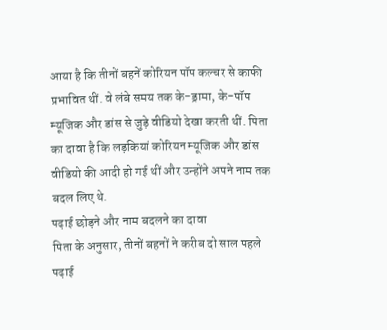आया है कि तीनों बहनें कोरियन पॉप कल्चर से काफी प्रभावित थीं. वे लंबे समय तक के-ड्रामा, के-पॉप म्यूजिक और डांस से जुड़े वीडियो देखा करती थीं. पिता का दावा है कि लड़कियां कोरियन म्यूजिक और डांस वीडियो की आदी हो गई थीं और उन्होंने अपने नाम तक बदल लिए थे.
पढ़ाई छोड़ने और नाम बदलने का दावा
पिता के अनुसार, तीनों बहनों ने करीब दो साल पहले पढ़ाई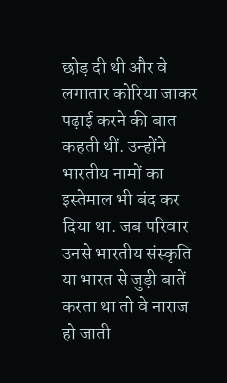छोड़ दी थी और वे लगातार कोरिया जाकर पढ़ाई करने की बात कहती थीं. उन्होंने भारतीय नामों का इस्तेमाल भी बंद कर दिया था. जब परिवार उनसे भारतीय संस्कृति या भारत से जुड़ी बातें करता था तो वे नाराज हो जाती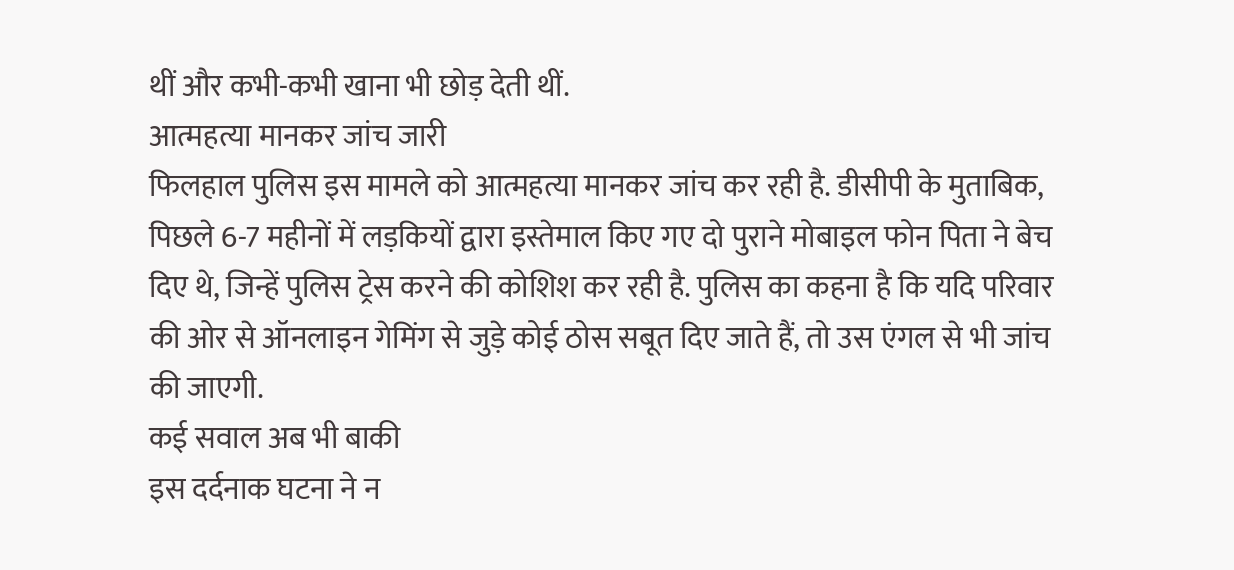थीं और कभी-कभी खाना भी छोड़ देती थीं.
आत्महत्या मानकर जांच जारी
फिलहाल पुलिस इस मामले को आत्महत्या मानकर जांच कर रही है. डीसीपी के मुताबिक, पिछले 6-7 महीनों में लड़कियों द्वारा इस्तेमाल किए गए दो पुराने मोबाइल फोन पिता ने बेच दिए थे, जिन्हें पुलिस ट्रेस करने की कोशिश कर रही है. पुलिस का कहना है कि यदि परिवार की ओर से ऑनलाइन गेमिंग से जुड़े कोई ठोस सबूत दिए जाते हैं, तो उस एंगल से भी जांच की जाएगी.
कई सवाल अब भी बाकी
इस दर्दनाक घटना ने न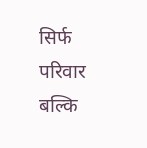सिर्फ परिवार बल्कि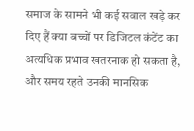समाज के सामने भी कई सवाल खड़े कर दिए हैं क्या बच्चों पर डिजिटल कंटेंट का अत्यधिक प्रभाव खतरनाक हो सकता है, और समय रहते उनकी मानसिक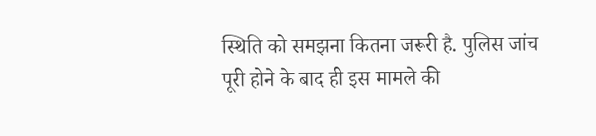स्थिति को समझना कितना जरूरी है. पुलिस जांच पूरी होने के बाद ही इस मामले की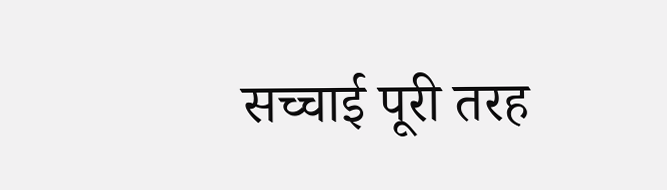सच्चाई पूरी तरह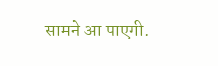सामने आ पाएगी.